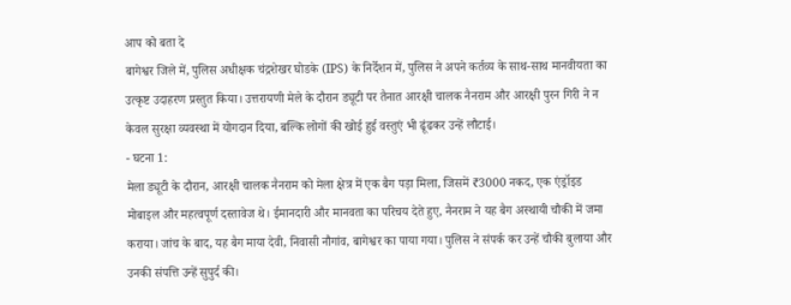आप को बता दे
बागेश्वर जिले में, पुलिस अधीक्षक चंद्रशेखर घोडके (IPS) के निर्देशन में, पुलिस ने अपने कर्तव्य के साथ-साथ मानवीयता का उत्कृष्ट उदाहरण प्रस्तुत किया। उत्तरायणी मेले के दौरान ड्यूटी पर तैनात आरक्षी चालक नैनराम और आरक्षी पुरन गिरी ने न केवल सुरक्षा व्यवस्था में योगदान दिया, बल्कि लोगों की खोई हुई वस्तुएं भी ढूंढकर उन्हें लौटाई।
- घटना 1:
मेला ड्यूटी के दौरान, आरक्षी चालक नैनराम को मेला क्षेत्र में एक बैग पड़ा मिला, जिसमें ₹3000 नकद, एक एंड्रॉइड मोबाइल और महत्वपूर्ण दस्तावेज थे। ईमानदारी और मानवता का परिचय देते हुए, नैनराम ने यह बैग अस्थायी चौकी में जमा कराया। जांच के बाद, यह बैग माया देवी, निवासी नौगांव, बागेश्वर का पाया गया। पुलिस ने संपर्क कर उन्हें चौकी बुलाया और उनकी संपत्ति उन्हें सुपुर्द की।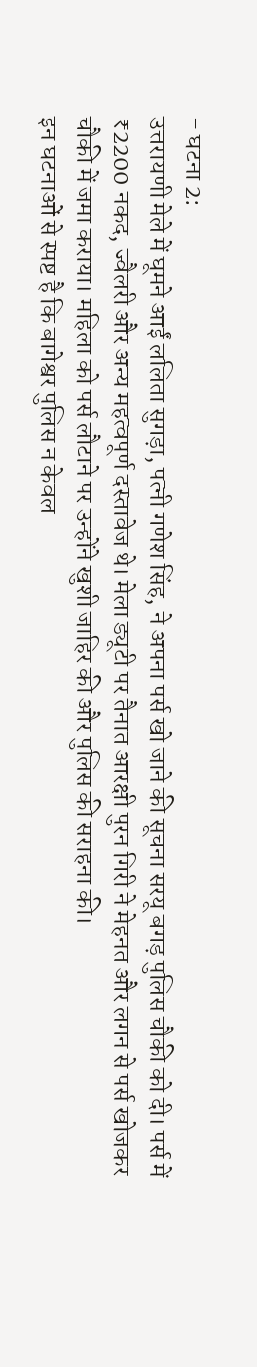- घटना 2:
उत्तरायणी मेले में घूमने आईं ललिता सुगड़ा, पत्नी गणेश सिंह, ने अपना पर्स खो जाने की सूचना सरयू बगड़ पुलिस चौकी को दी। पर्स में ₹2200 नकद, ज्वैलरी और अन्य महत्वपूर्ण दस्तावेज थे। मेला ड्यूटी पर तैनात आरक्षी पुरन गिरी ने मेहनत और लगन से पर्स खोजकर चौकी में जमा कराया। महिला को पर्स लौटाने पर उन्होंने खुशी जाहिर की और पुलिस की सराहना की।
इन घटनाओं से स्पष्ट है कि बागेश्वर पुलिस न केवल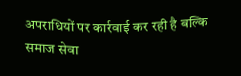अपराधियों पर कार्रवाई कर रही है बल्कि समाज सेवा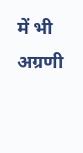में भी अग्रणी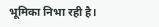भूमिका निभा रही है।